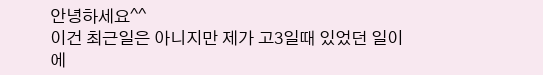안녕하세요^^
이건 최근일은 아니지만 제가 고3일때 있었던 일이에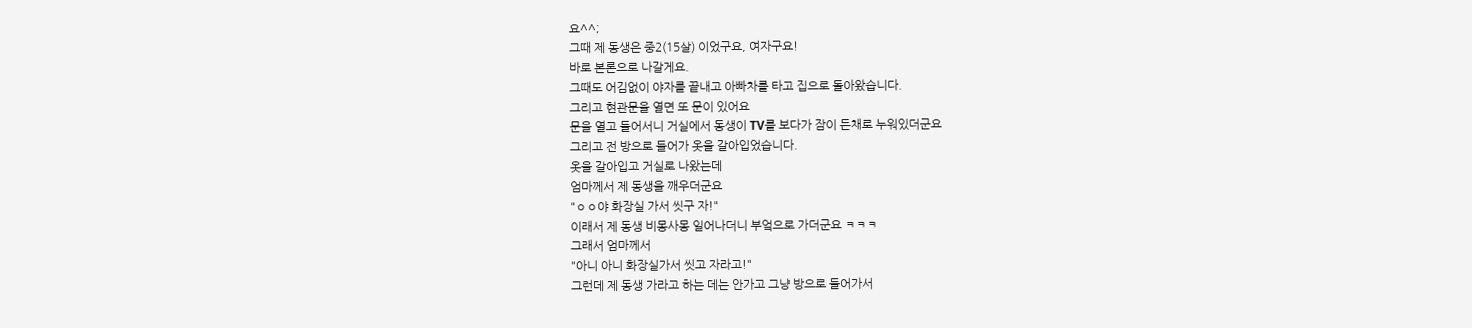요^^;
그때 제 동생은 중2(15살) 이었구요, 여자구요!
바로 본론으로 나갈게요.
그때도 어김없이 야자를 끝내고 아빠차를 타고 집으로 돌아왔습니다.
그리고 현관문을 열면 또 문이 있어요
문을 열고 들어서니 거실에서 동생이 TV를 보다가 잠이 든채로 누워있더군요
그리고 전 방으로 들어가 옷을 갈아입었습니다.
옷을 갈아입고 거실로 나왔는데
엄마께서 제 동생을 깨우더군요
"ㅇㅇ야 화장실 가서 씻구 자!"
이래서 제 동생 비몽사몽 일어나더니 부엌으로 가더군요 ㅋㅋㅋ
그래서 엄마께서
"아니 아니 화장실가서 씻고 자라고!"
그런데 제 동생 가라고 하는 데는 안가고 그냥 방으로 들어가서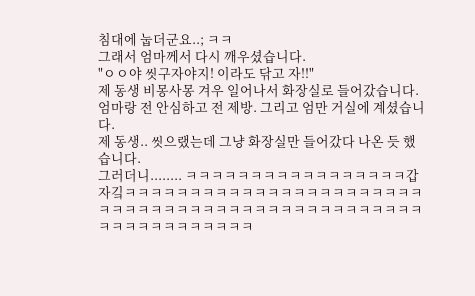침대에 눕더군요..; ㅋㅋ
그래서 엄마께서 다시 깨우셨습니다.
"ㅇㅇ야 씻구자야지! 이라도 닦고 자!!"
제 동생 비몽사몽 겨우 일어나서 화장실로 들어갔습니다.
엄마랑 전 안심하고 전 제방. 그리고 엄만 거실에 계셨습니다.
제 동생.. 씻으랬는데 그냥 화장실만 들어갔다 나온 듯 했습니다.
그러더니........ ㅋㅋㅋㅋㅋㅋㅋㅋㅋㅋㅋㅋㅋㅋㅋㅋㅋ갑자깈ㅋㅋㅋㅋㅋㅋㅋㅋㅋㅋㅋㅋㅋㅋㅋㅋㅋㅋㅋㅋㅋㅋㅋㅋㅋㅋㅋㅋㅋㅋㅋㅋㅋㅋㅋㅋㅋㅋㅋㅋㅋㅋㅋㅋㅋㅋㅋㅋㅋㅋㅋㅋㅋㅋㅋㅋㅋㅋㅋㅋ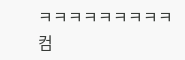ㅋㅋㅋㅋㅋㅋㅋㅋㅋ
컴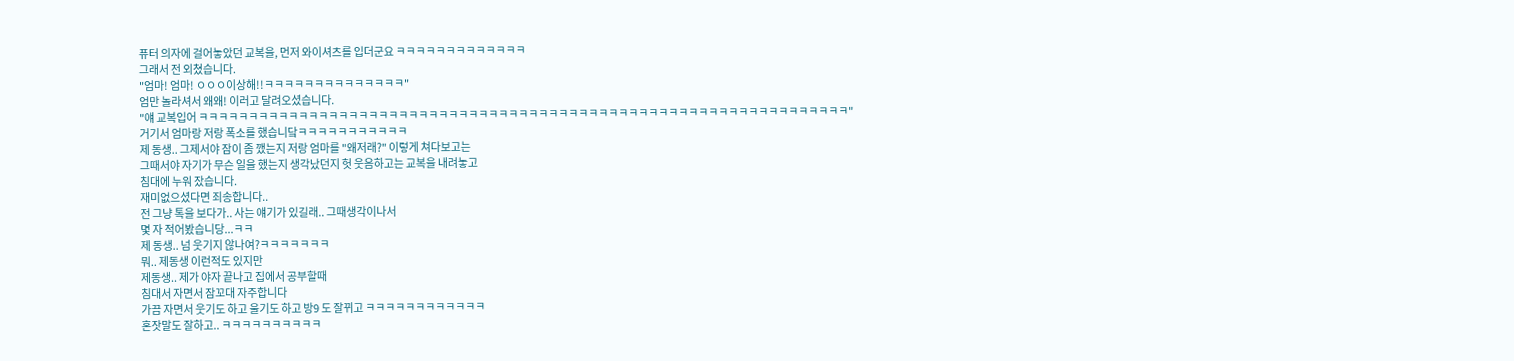퓨터 의자에 걸어놓았던 교복을, 먼저 와이셔츠를 입더군요 ㅋㅋㅋㅋㅋㅋㅋㅋㅋㅋㅋㅋㅋ
그래서 전 외쳤습니다.
"엄마! 엄마! ㅇㅇㅇ이상해!!ㅋㅋㅋㅋㅋㅋㅋㅋㅋㅋㅋㅋㅋㅋ"
엄만 놀라셔서 왜왜! 이러고 달려오셨습니다.
"얘 교복입어 ㅋㅋㅋㅋㅋㅋㅋㅋㅋㅋㅋㅋㅋㅋㅋㅋㅋㅋㅋㅋㅋㅋㅋㅋㅋㅋㅋㅋㅋㅋㅋㅋㅋㅋㅋㅋㅋㅋㅋㅋㅋㅋㅋㅋㅋㅋㅋㅋㅋㅋㅋㅋㅋㅋㅋㅋㅋㅋㅋㅋㅋㅋㅋㅋㅋ"
거기서 엄마랑 저랑 폭소를 했습니닼ㅋㅋㅋㅋㅋㅋㅋㅋㅋㅋㅋ
제 동생.. 그제서야 잠이 좀 깼는지 저랑 엄마를 "왜저래?" 이렇게 쳐다보고는
그때서야 자기가 무슨 일을 했는지 생각났던지 헛 웃음하고는 교복을 내려놓고
침대에 누워 잤습니다.
재미없으셨다면 죄송합니다..
전 그냥 톡을 보다가.. 사는 얘기가 있길래.. 그때생각이나서
몇 자 적어봤습니당...ㅋㅋ
제 동생.. 넘 웃기지 않나여?ㅋㅋㅋㅋㅋㅋㅋ
뭐.. 제동생 이런적도 있지만
제동생.. 제가 야자 끝나고 집에서 공부할때
침대서 자면서 잠꼬대 자주합니다
가끔 자면서 웃기도 하고 울기도 하고 방9 도 잘뀌고 ㅋㅋㅋㅋㅋㅋㅋㅋㅋㅋㅋㅋ
혼잣말도 잘하고.. ㅋㅋㅋㅋㅋㅋㅋㅋㅋㅋ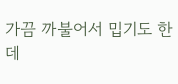가끔 까불어서 밉기도 한데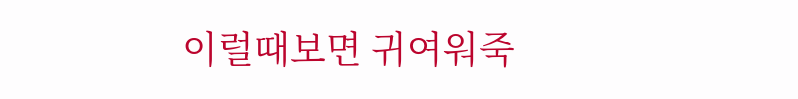이럴때보면 귀여워죽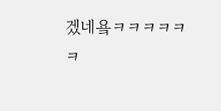겠네욬ㅋㅋㅋㅋㅋㅋ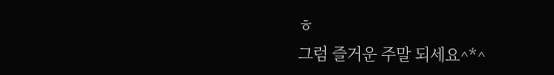ㅎ
그럼 즐거운 주말 되세요^*^